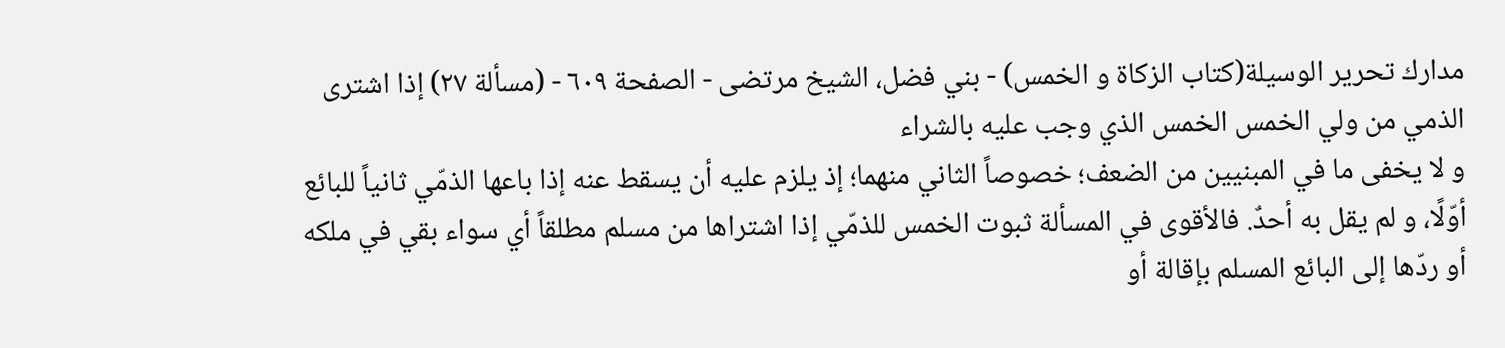مدارك تحرير الوسيلة(كتاب الزكاة و الخمس) - بني فضل، الشيخ مرتضى - الصفحة ٦٠٩ - (مسألة ٢٧) إذا اشترى الذمي من ولي الخمس الخمس الذي وجب عليه بالشراء
و لا يخفى ما في المبنيين من الضعف؛ خصوصاً الثاني منهما؛ إذ يلزم عليه أن يسقط عنه إذا باعها الذمّي ثانياً للبائع أوّلًا، و لم يقل به أحدٌ. فالأقوى في المسألة ثبوت الخمس للذمّي إذا اشتراها من مسلم مطلقاً أي سواء بقي في ملكه أو ردّها إلى البائع المسلم بإقالة أو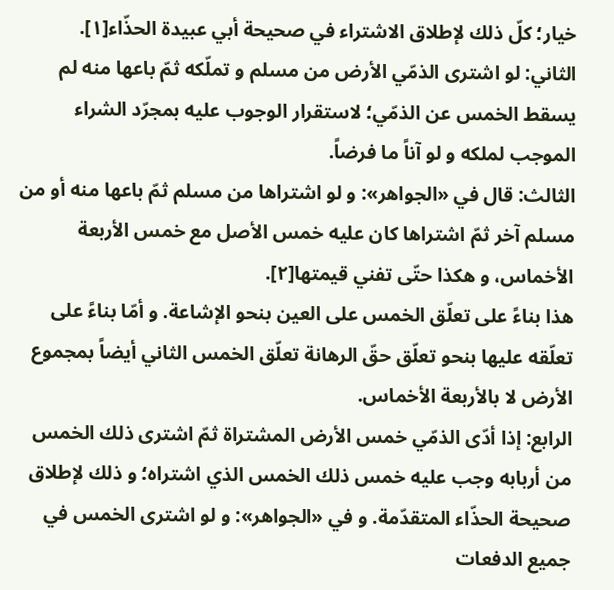خيار؛ كلّ ذلك لإطلاق الاشتراء في صحيحة أبي عبيدة الحذّاء[١].
الثاني: لو اشترى الذمّي الأرض من مسلم و تملّكه ثمّ باعها منه لم يسقط الخمس عن الذمّي؛ لاستقرار الوجوب عليه بمجرّد الشراء الموجب لملكه و لو آناً ما فرضاً.
الثالث: قال في «الجواهر»: و لو اشتراها من مسلم ثمّ باعها منه أو من مسلم آخر ثمّ اشتراها كان عليه خمس الأصل مع خمس الأربعة الأخماس، و هكذا حتّى تفني قيمتها[٢].
هذا بناءً على تعلّق الخمس على العين بنحو الإشاعة. و أمّا بناءً على تعلّقه عليها بنحو تعلّق حقّ الرهانة تعلّق الخمس الثاني أيضاً بمجموع الأرض لا بالأربعة الأخماس.
الرابع: إذا أدّى الذمّي خمس الأرض المشتراة ثمّ اشترى ذلك الخمس من أربابه وجب عليه خمس ذلك الخمس الذي اشتراه؛ و ذلك لإطلاق صحيحة الحذّاء المتقدّمة. و في «الجواهر»: و لو اشترى الخمس في جميع الدفعات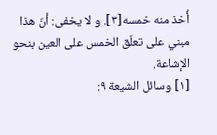أُخذ منه خمسه[٣]. و لا يخفى: أنّ هذا مبني على تعلّق الخمس على العين بنحو الإشاعة.
[١] وسائل الشيعة ٩: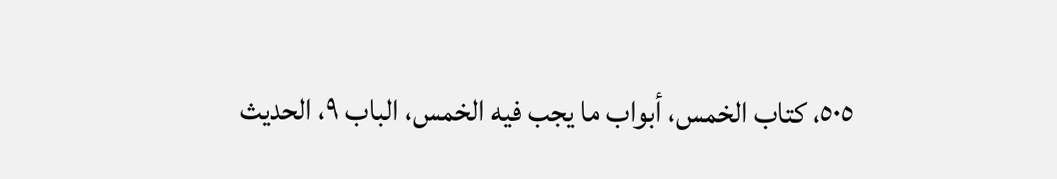٥٠٥، كتاب الخمس، أبواب ما يجب فيه الخمس، الباب ٩، الحديث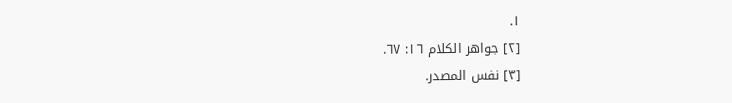١.
[٢] جواهر الكلام ١٦: ٦٧.
[٣] نفس المصدر.